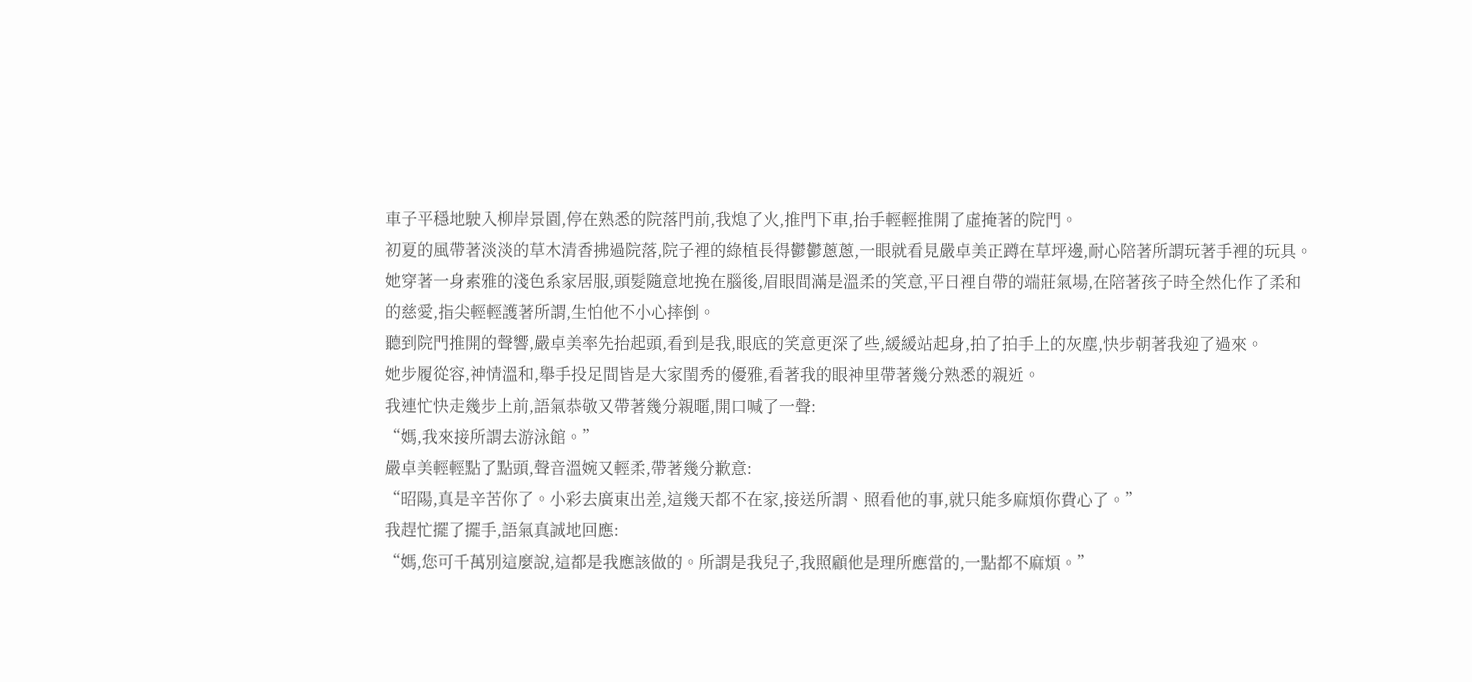車子平穩地駛入柳岸景園,停在熟悉的院落門前,我熄了火,推門下車,抬手輕輕推開了虛掩著的院門。
初夏的風帶著淡淡的草木清香拂過院落,院子裡的綠植長得鬱鬱蔥蔥,一眼就看見嚴卓美正蹲在草坪邊,耐心陪著所謂玩著手裡的玩具。
她穿著一身素雅的淺色系家居服,頭髮隨意地挽在腦後,眉眼間滿是溫柔的笑意,平日裡自帶的端莊氣場,在陪著孩子時全然化作了柔和的慈愛,指尖輕輕護著所謂,生怕他不小心摔倒。
聽到院門推開的聲響,嚴卓美率先抬起頭,看到是我,眼底的笑意更深了些,緩緩站起身,拍了拍手上的灰塵,快步朝著我迎了過來。
她步履從容,神情溫和,舉手投足間皆是大家閨秀的優雅,看著我的眼神里帶著幾分熟悉的親近。
我連忙快走幾步上前,語氣恭敬又帶著幾分親暱,開口喊了一聲:
“媽,我來接所謂去游泳館。”
嚴卓美輕輕點了點頭,聲音溫婉又輕柔,帶著幾分歉意:
“昭陽,真是辛苦你了。小彩去廣東出差,這幾天都不在家,接送所謂、照看他的事,就只能多麻煩你費心了。”
我趕忙擺了擺手,語氣真誠地回應:
“媽,您可千萬別這麼說,這都是我應該做的。所謂是我兒子,我照顧他是理所應當的,一點都不麻煩。”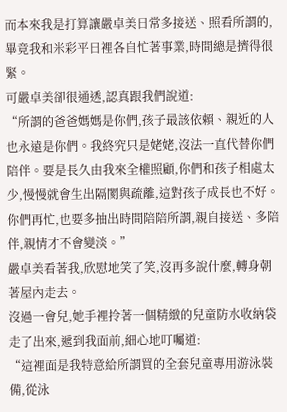而本來我是打算讓嚴卓美日常多接送、照看所謂的,畢竟我和米彩平日裡各自忙著事業,時間總是擠得很緊。
可嚴卓美卻很通透,認真跟我們說道:
“所謂的爸爸媽媽是你們,孩子最該依賴、親近的人也永遠是你們。我終究只是姥姥,沒法一直代替你們陪伴。要是長久由我來全權照顧,你們和孩子相處太少,慢慢就會生出隔閡與疏離,這對孩子成長也不好。你們再忙,也要多抽出時間陪陪所謂,親自接送、多陪伴,親情才不會變淡。”
嚴卓美看著我,欣慰地笑了笑,沒再多說什麼,轉身朝著屋內走去。
沒過一會兒,她手裡拎著一個精緻的兒童防水收納袋走了出來,遞到我面前,細心地叮囑道:
“這裡面是我特意給所謂買的全套兒童專用游泳裝備,從泳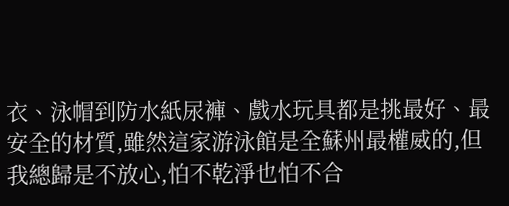衣、泳帽到防水紙尿褲、戲水玩具都是挑最好、最安全的材質,雖然這家游泳館是全蘇州最權威的,但我總歸是不放心,怕不乾淨也怕不合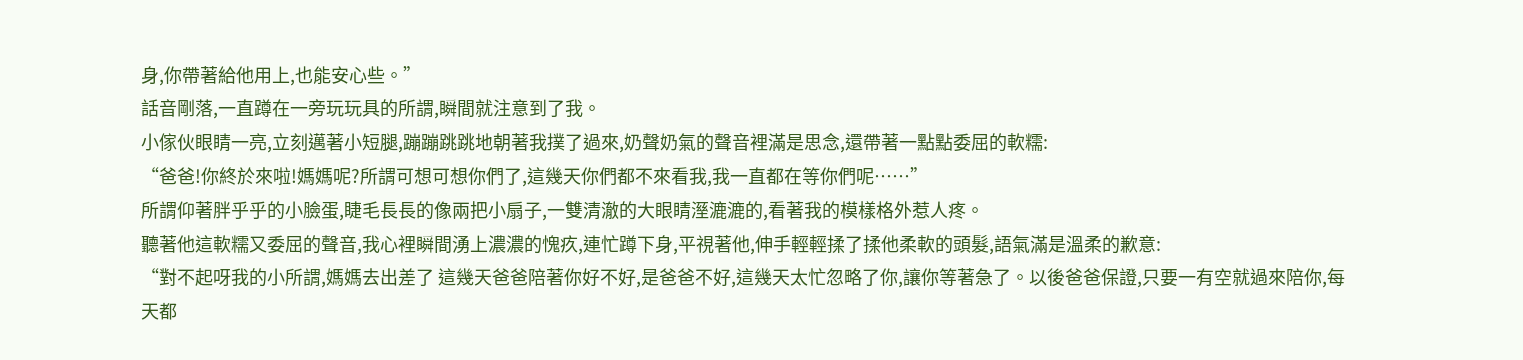身,你帶著給他用上,也能安心些。”
話音剛落,一直蹲在一旁玩玩具的所謂,瞬間就注意到了我。
小傢伙眼睛一亮,立刻邁著小短腿,蹦蹦跳跳地朝著我撲了過來,奶聲奶氣的聲音裡滿是思念,還帶著一點點委屈的軟糯:
“爸爸!你終於來啦!媽媽呢?所謂可想可想你們了,這幾天你們都不來看我,我一直都在等你們呢……”
所謂仰著胖乎乎的小臉蛋,睫毛長長的像兩把小扇子,一雙清澈的大眼睛溼漉漉的,看著我的模樣格外惹人疼。
聽著他這軟糯又委屈的聲音,我心裡瞬間湧上濃濃的愧疚,連忙蹲下身,平視著他,伸手輕輕揉了揉他柔軟的頭髮,語氣滿是溫柔的歉意:
“對不起呀我的小所謂,媽媽去出差了 這幾天爸爸陪著你好不好,是爸爸不好,這幾天太忙忽略了你,讓你等著急了。以後爸爸保證,只要一有空就過來陪你,每天都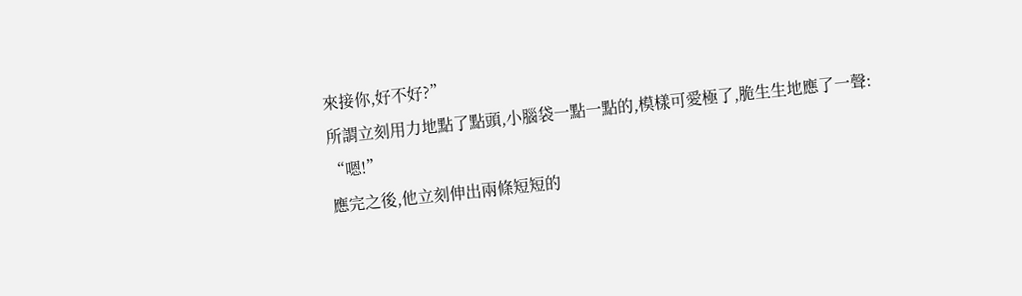來接你,好不好?”
所謂立刻用力地點了點頭,小腦袋一點一點的,模樣可愛極了,脆生生地應了一聲:
“嗯!”
應完之後,他立刻伸出兩條短短的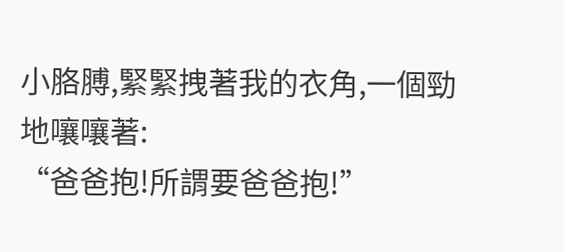小胳膊,緊緊拽著我的衣角,一個勁地嚷嚷著:
“爸爸抱!所謂要爸爸抱!”